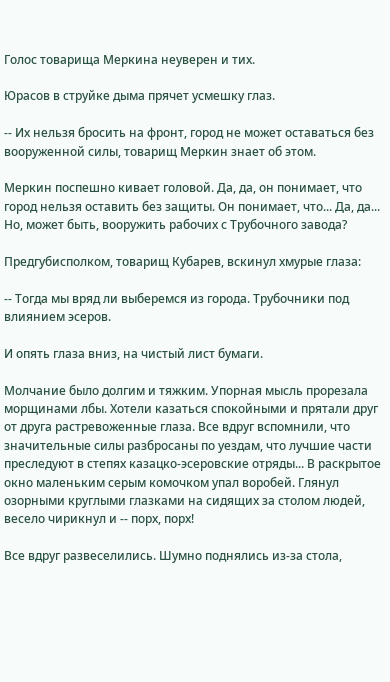Голос товарища Меркина неуверен и тих.

Юрасов в струйке дыма прячет усмешку глаз.

-- Их нельзя бросить на фронт, город не может оставаться без вооруженной силы, товарищ Меркин знает об этом.

Меркин поспешно кивает головой. Да, да, он понимает, что город нельзя оставить без защиты. Он понимает, что... Да, да... Но, может быть, вооружить рабочих с Трубочного завода?

Предгубисполком, товарищ Кубарев, вскинул хмурые глаза:

-- Тогда мы вряд ли выберемся из города. Трубочники под влиянием эсеров.

И опять глаза вниз, на чистый лист бумаги.

Молчание было долгим и тяжким. Упорная мысль прорезала морщинами лбы. Хотели казаться спокойными и прятали друг от друга растревоженные глаза. Все вдруг вспомнили, что значительные силы разбросаны по уездам, что лучшие части преследуют в степях казацко-эсеровские отряды... В раскрытое окно маленьким серым комочком упал воробей. Глянул озорными круглыми глазками на сидящих за столом людей, весело чирикнул и -- порх, порх!

Все вдруг развеселились. Шумно поднялись из-за стола,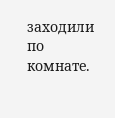заходили по комнате.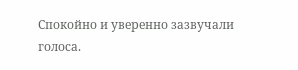Спокойно и уверенно зазвучали голоса.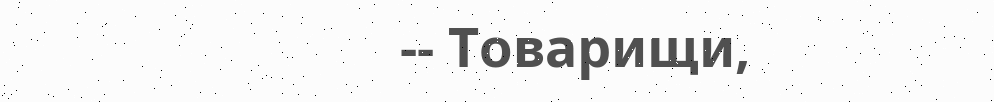-- Товарищи,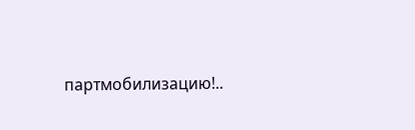партмобилизацию!..